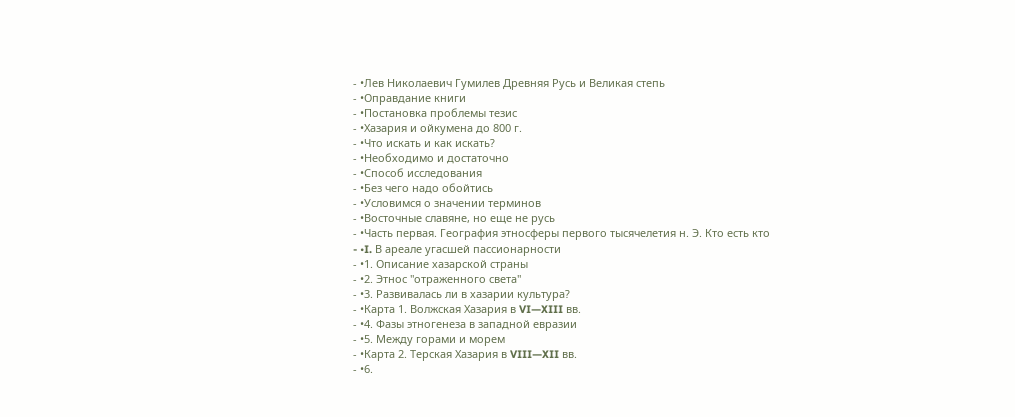- •Лев Николаевич Гумилев Древняя Русь и Великая степь
- •Оправдание книги
- •Постановка проблемы тезис
- •Хазария и ойкумена до 800 г.
- •Что искать и как искать?
- •Необходимо и достаточно
- •Способ исследования
- •Без чего надо обойтись
- •Условимся о значении терминов
- •Восточные славяне, но еще не русь
- •Часть первая. География этносферы первого тысячелетия н. Э. Кто есть кто
- •I. В ареале угасшей пассионарности
- •1. Описание хазарской страны
- •2. Этнос "отраженного света"
- •3. Развивалась ли в хазарии культура?
- •Карта 1. Волжская Хазария в VI—XIII вв.
- •4. Фазы этногенеза в западной евразии
- •5. Между горами и морем
- •Карта 2. Терская Хазария в VIII—XII вв.
- •6.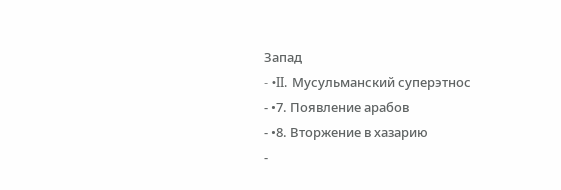Запад
- •II. Мусульманский суперэтнос
- •7. Появление арабов
- •8. Вторжение в хазарию
-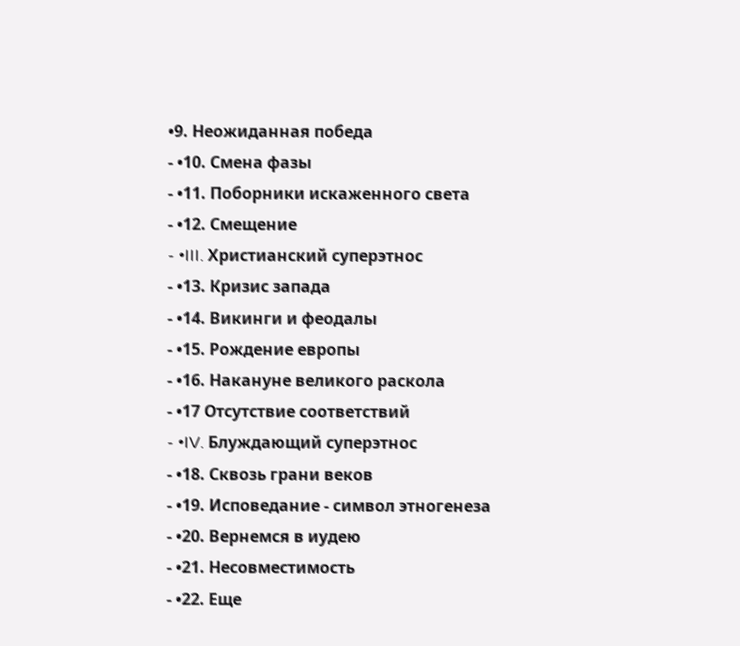•9. Неожиданная победа
- •10. Смена фазы
- •11. Поборники искаженного света
- •12. Смещение
- •III. Христианский суперэтнос
- •13. Кризис запада
- •14. Викинги и феодалы
- •15. Рождение европы
- •16. Накануне великого раскола
- •17 Отсутствие соответствий
- •IV. Блуждающий суперэтнос
- •18. Сквозь грани веков
- •19. Исповедание - символ этногенеза
- •20. Вернемся в иудею
- •21. Несовместимость
- •22. Еще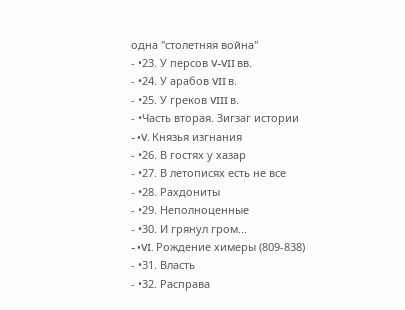одна "столетняя война"
- •23. У персов V-VII вв.
- •24. У арабов VII в.
- •25. У греков VIII в.
- •Часть вторая. Зигзаг истории
- •V. Князья изгнания
- •26. В гостях у хазар
- •27. В летописях есть не все
- •28. Рахдониты
- •29. Неполноценные
- •30. И грянул гром...
- •VI. Рождение химеры (809‑838)
- •31. Власть
- •32. Расправа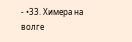- •33. Химера на волге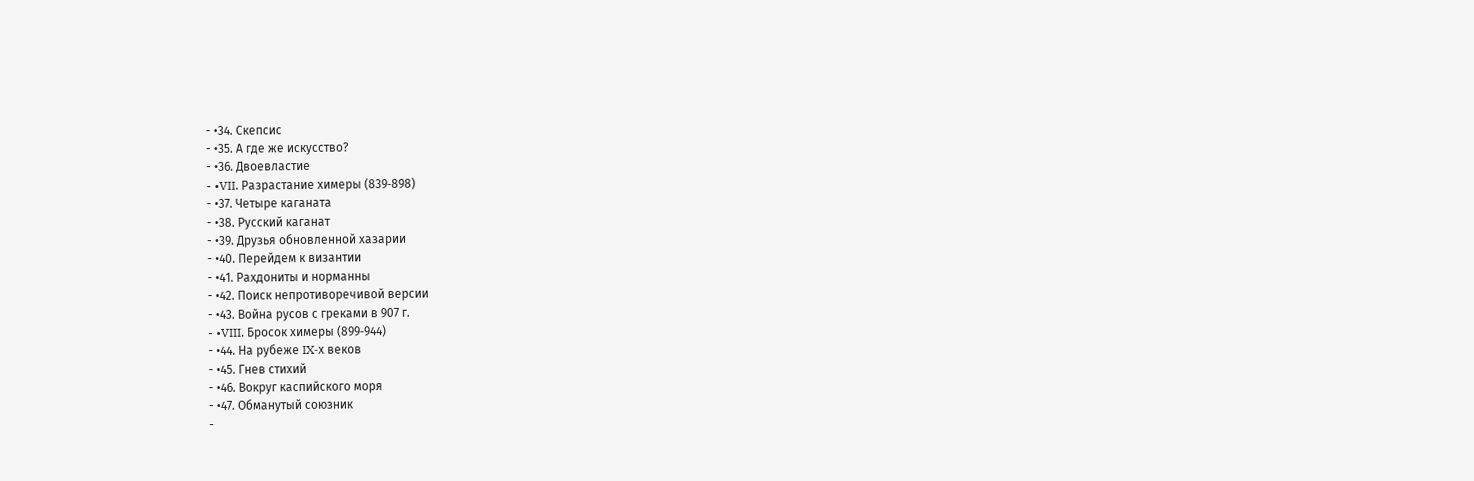- •34. Скепсис
- •35. А где же искусство?
- •36. Двоевластие
- •VII. Разрастание химеры (839‑898)
- •37. Четыре каганата
- •38. Русский каганат
- •39. Друзья обновленной хазарии
- •40. Перейдем к византии
- •41. Рахдониты и норманны
- •42. Поиск непротиворечивой версии
- •43. Война русов с греками в 907 г.
- •VIII. Бросок химеры (899‑944)
- •44. На рубеже IX‑х веков
- •45. Гнев стихий
- •46. Вокруг каспийского моря
- •47. Обманутый союзник
-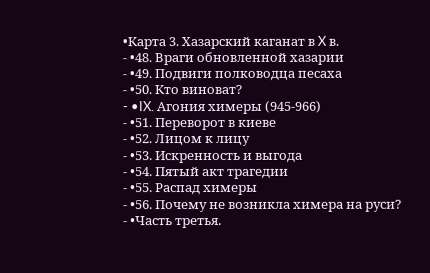•Карта 3. Хазарский каганат в X в.
- •48. Враги обновленной хазарии
- •49. Подвиги полководца песаха
- •50. Кто виноват?
- •IX. Агония химеры (945‑966)
- •51. Переворот в киеве
- •52. Лицом к лицу
- •53. Искренность и выгода
- •54. Пятый акт трагедии
- •55. Распад химеры
- •56. Почему не возникла химера на руси?
- •Часть третья.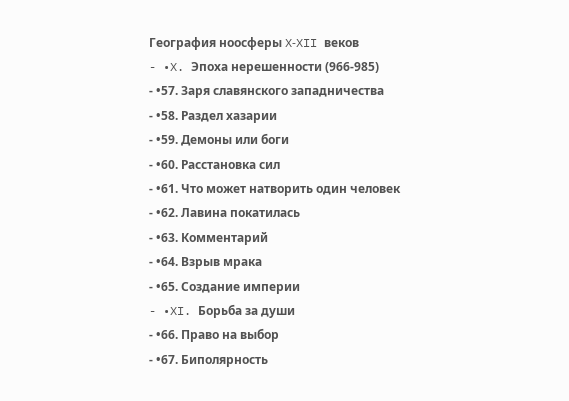География ноосферы X‑XII веков
- •X. Эпоха нерешенности (966‑985)
- •57. Заря славянского западничества
- •58. Раздел хазарии
- •59. Демоны или боги
- •60. Расстановка сил
- •61. Что может натворить один человек
- •62. Лавина покатилась
- •63. Комментарий
- •64. Взрыв мрака
- •65. Создание империи
- •XI. Борьба за души
- •66. Право на выбор
- •67. Биполярность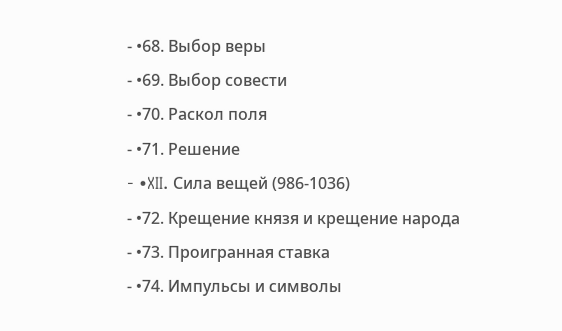- •68. Выбор веры
- •69. Выбор совести
- •70. Раскол поля
- •71. Решение
- •XII. Сила вещей (986‑1036)
- •72. Крещение князя и крещение народа
- •73. Проигранная ставка
- •74. Импульсы и символы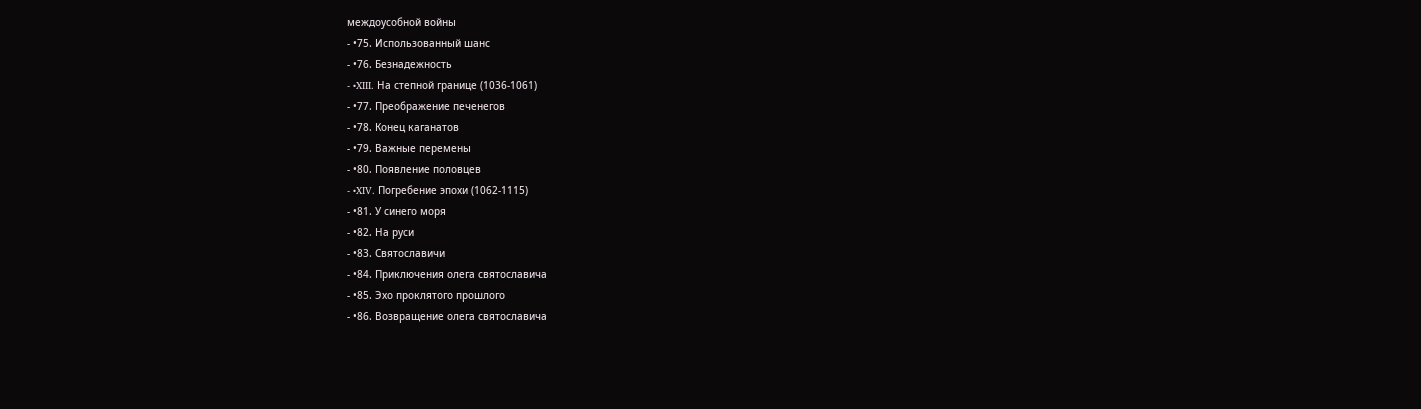междоусобной войны
- •75. Использованный шанс
- •76. Безнадежность
- •XIII. На степной границе (1036‑1061)
- •77. Преображение печенегов
- •78. Конец каганатов
- •79. Важные перемены
- •80. Появление половцев
- •XIV. Погребение эпохи (1062‑1115)
- •81. У синего моря
- •82. На руси
- •83. Святославичи
- •84. Приключения олега святославича
- •85. Эхо проклятого прошлого
- •86. Возвращение олега святославича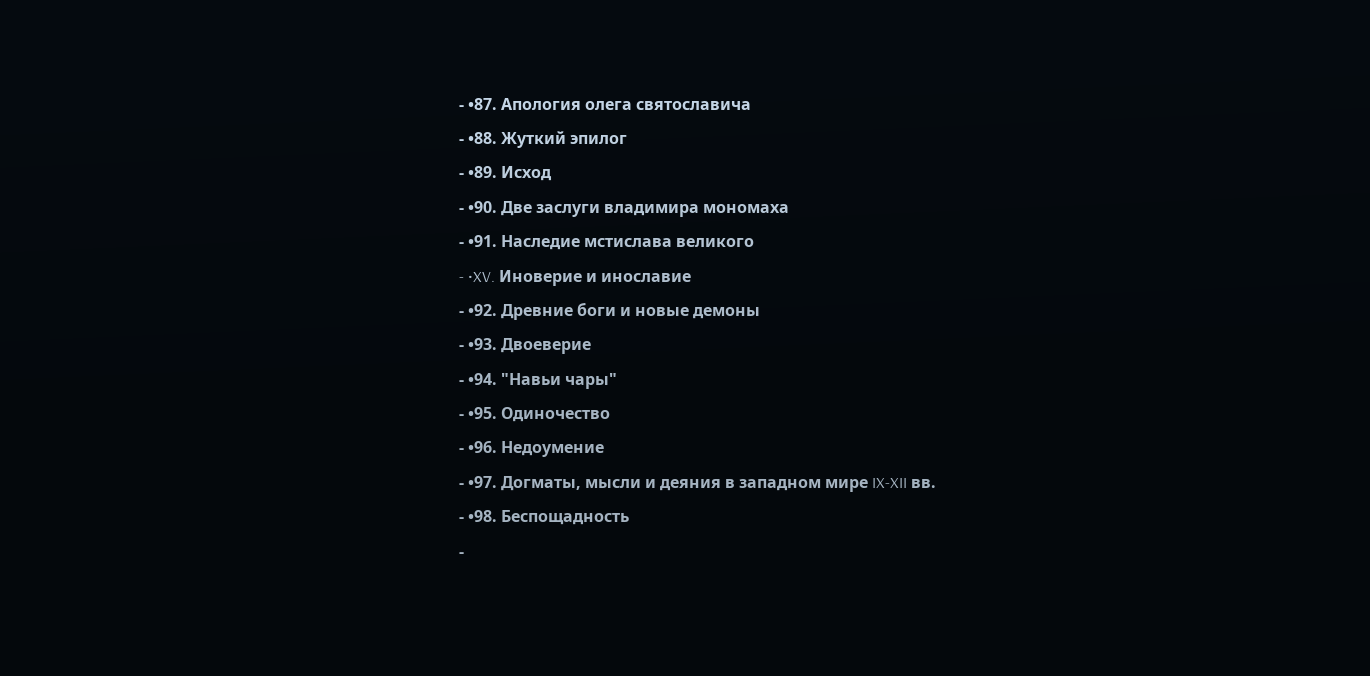- •87. Апология олега святославича
- •88. Жуткий эпилог
- •89. Исход
- •90. Две заслуги владимира мономаха
- •91. Наследие мстислава великого
- •XV. Иноверие и инославие
- •92. Древние боги и новые демоны
- •93. Двоеверие
- •94. "Навьи чары"
- •95. Одиночество
- •96. Недоумение
- •97. Догматы, мысли и деяния в западном мире IX‑XII вв.
- •98. Беспощадность
-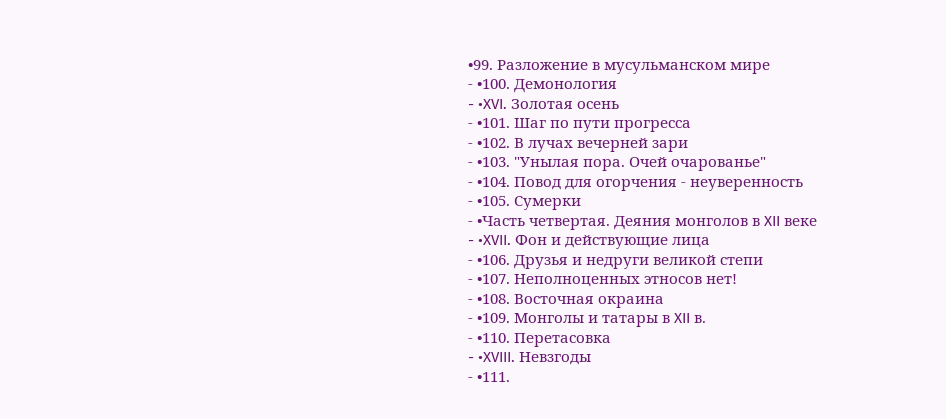•99. Разложение в мусульманском мире
- •100. Демонология
- •XVI. Золотая осень
- •101. Шаг по пути прогресса
- •102. В лучах вечерней зари
- •103. "Унылая пора. Очей очарованье"
- •104. Повод для огорчения - неуверенность
- •105. Сумерки
- •Часть четвертая. Деяния монголов в XII веке
- •XVII. Фон и действующие лица
- •106. Друзья и недруги великой степи
- •107. Неполноценных этносов нет!
- •108. Восточная окраина
- •109. Монголы и татары в XII в.
- •110. Перетасовка
- •XVIII. Невзгоды
- •111.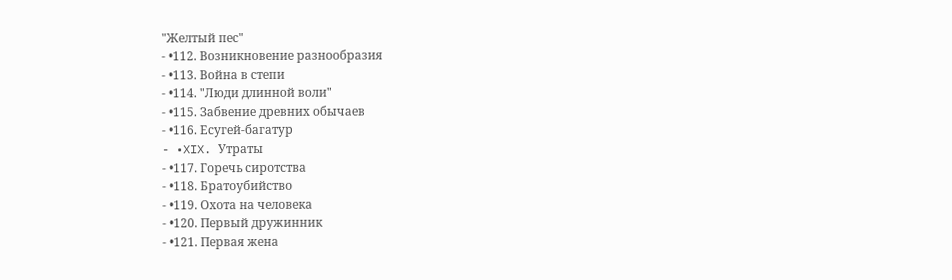"Желтый пес"
- •112. Возникновение разнообразия
- •113. Война в степи
- •114. "Люди длинной воли"
- •115. Забвение древних обычаев
- •116. Есугей-багатур
- •XIX. Утраты
- •117. Горечь сиротства
- •118. Братоубийство
- •119. Охота на человека
- •120. Первый дружинник
- •121. Первая жена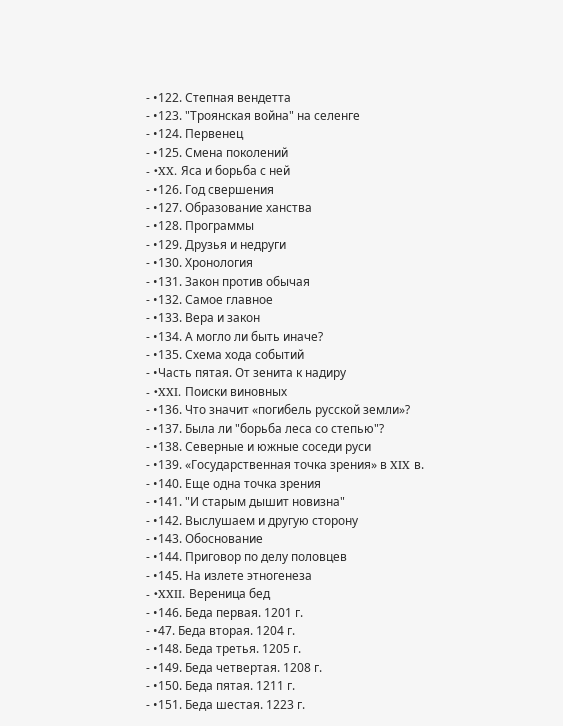- •122. Степная вендетта
- •123. "Троянская война" на селенге
- •124. Первенец
- •125. Смена поколений
- •XX. Яса и борьба с ней
- •126. Год свершения
- •127. Образование ханства
- •128. Программы
- •129. Друзья и недруги
- •130. Хронология
- •131. Закон против обычая
- •132. Самое главное
- •133. Вера и закон
- •134. А могло ли быть иначе?
- •135. Схема хода событий
- •Часть пятая. От зенита к надиру
- •XXI. Поиски виновных
- •136. Что значит «погибель русской земли»?
- •137. Была ли "борьба леса со степью"?
- •138. Северные и южные соседи руси
- •139. «Государственная точка зрения» в XIX в.
- •140. Еще одна точка зрения
- •141. "И старым дышит новизна"
- •142. Выслушаем и другую сторону
- •143. Обоснование
- •144. Приговор по делу половцев
- •145. На излете этногенеза
- •XXII. Вереница бед
- •146. Беда первая. 1201 г.
- •47. Беда вторая. 1204 г.
- •148. Беда третья. 1205 г.
- •149. Беда четвертая. 1208 г.
- •150. Беда пятая. 1211 г.
- •151. Беда шестая. 1223 г.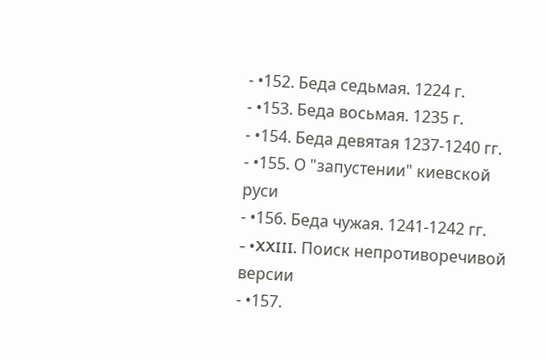- •152. Беда седьмая. 1224 г.
- •153. Беда восьмая. 1235 г.
- •154. Беда девятая 1237‑1240 гг.
- •155. О "запустении" киевской руси
- •156. Беда чужая. 1241-1242 гг.
- •XXIII. Поиск непротиворечивой версии
- •157.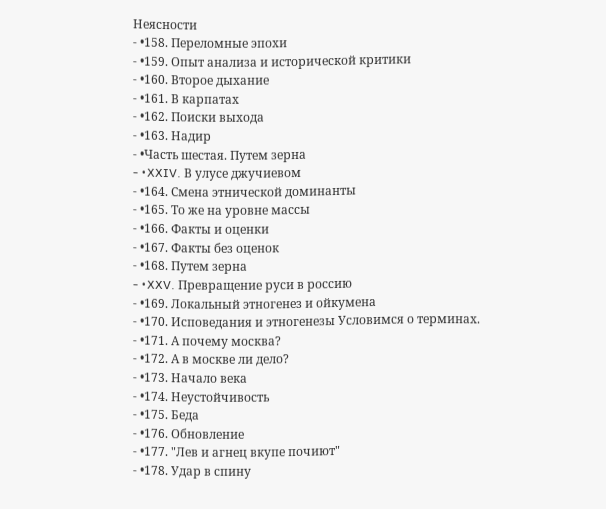Неясности
- •158. Переломные эпохи
- •159. Опыт анализа и исторической критики
- •160. Второе дыхание
- •161. В карпатах
- •162. Поиски выхода
- •163. Надир
- •Часть шестая. Путем зерна
- •XXIV. В улусе джучиевом
- •164. Смена этнической доминанты
- •165. То же на уровне массы
- •166. Факты и оценки
- •167. Факты без оценок
- •168. Путем зерна
- •XXV. Превращение руси в россию
- •169. Локальный этногенез и ойкумена
- •170. Исповедания и этногенезы Условимся о терминах.
- •171. А почему москва?
- •172. А в москве ли дело?
- •173. Начало века
- •174. Неустойчивость
- •175. Беда
- •176. Обновление
- •177. "Лев и агнец вкупе почиют"
- •178. Удар в спину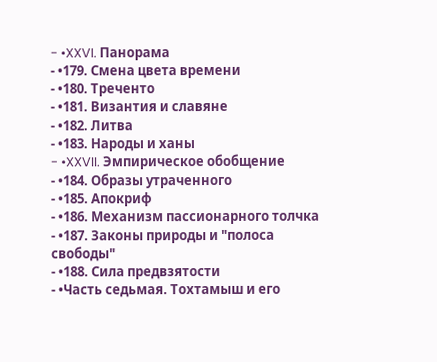- •XXVI. Панорама
- •179. Смена цвета времени
- •180. Треченто
- •181. Византия и славяне
- •182. Литва
- •183. Народы и ханы
- •XXVII. Эмпирическое обобщение
- •184. Образы утраченного
- •185. Апокриф
- •186. Механизм пассионарного толчка
- •187. Законы природы и "полоса свободы"
- •188. Сила предвзятости
- •Часть седьмая. Тохтамыш и его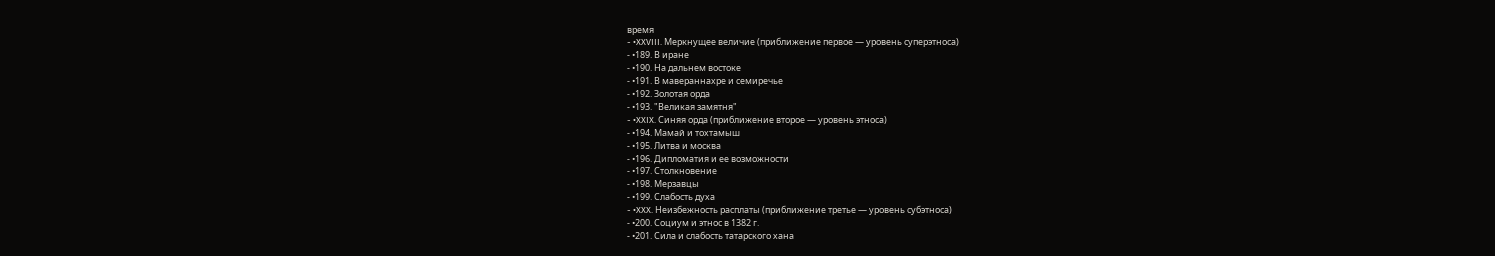время
- •XXVIII. Меркнущее величие (приближение первое — уровень суперэтноса)
- •189. В иране
- •190. На дальнем востоке
- •191. В мавераннахре и семиречье
- •192. Золотая орда
- •193. "Великая замятня"
- •XXIX. Синяя орда (приближение второе — уровень этноса)
- •194. Мамай и тохтамыш
- •195. Литва и москва
- •196. Дипломатия и ее возможности
- •197. Столкновение
- •198. Мерзавцы
- •199. Слабость духа
- •XXX. Неизбежность расплаты (приближение третье — уровень субэтноса)
- •200. Социум и этнос в 1382 г.
- •201. Сила и слабость татарского хана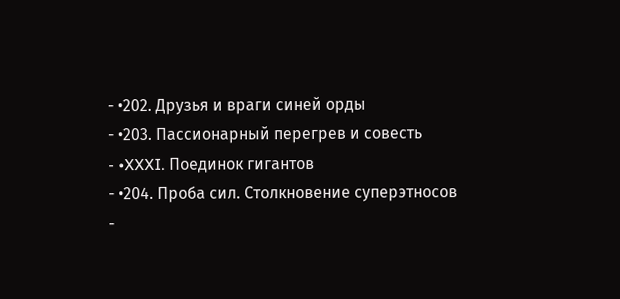- •202. Друзья и враги синей орды
- •203. Пассионарный перегрев и совесть
- •XXXI. Поединок гигантов
- •204. Проба сил. Столкновение суперэтносов
-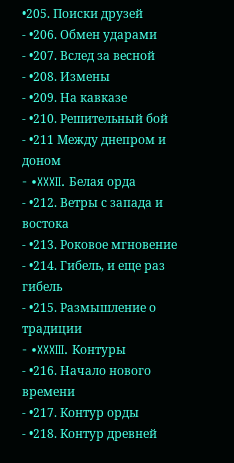•205. Поиски друзей
- •206. Обмен ударами
- •207. Вслед за весной
- •208. Измены
- •209. На кавказе
- •210. Решительный бой
- •211 Между днепром и доном
- •XXXII. Белая орда
- •212. Ветры с запада и востока
- •213. Роковое мгновение
- •214. Гибель, и еще раз гибель
- •215. Размышление о традиции
- •XXXIII. Контуры
- •216. Начало нового времени
- •217. Контур орды
- •218. Контур древней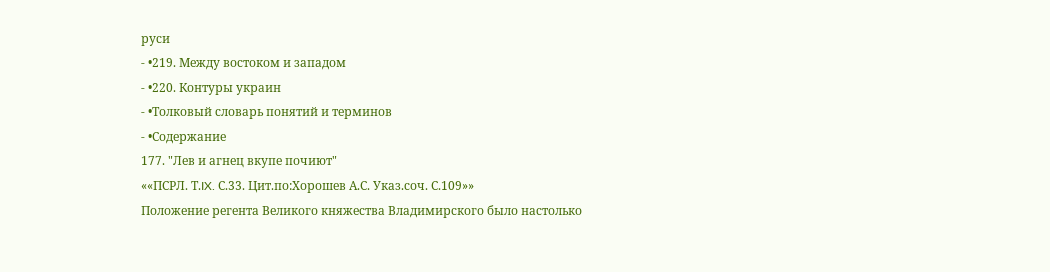руси
- •219. Между востоком и западом
- •220. Контуры украин
- •Толковый словарь понятий и терминов
- •Содержание
177. "Лев и агнец вкупе почиют"
««ПСРЛ. Т.IX. С.33. Цит.по:Хорошев А.С. Указ.соч. С.109»»
Положение регента Великого княжества Владимирского было настолько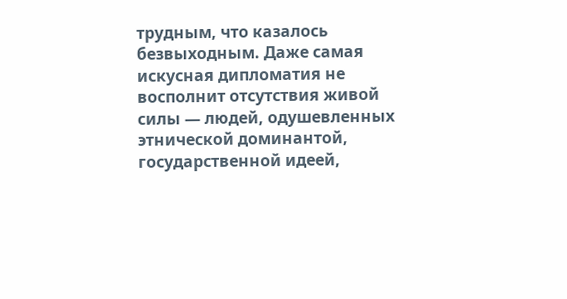трудным, что казалось безвыходным. Даже самая искусная дипломатия не восполнит отсутствия живой силы — людей, одушевленных этнической доминантой, государственной идеей,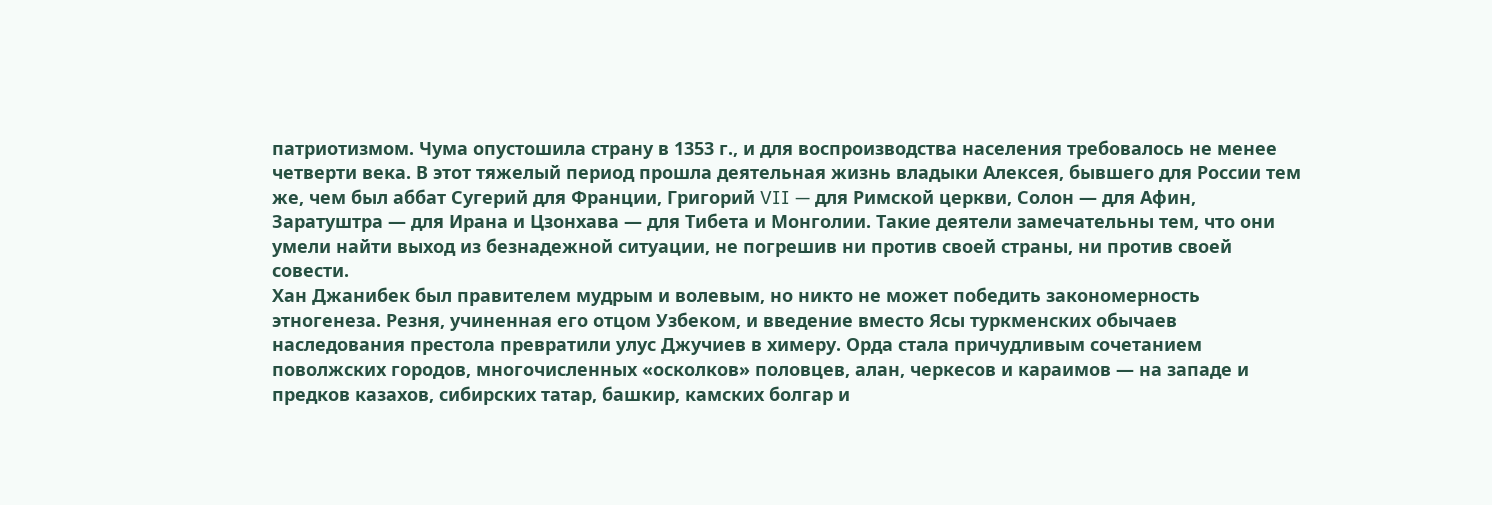патриотизмом. Чума опустошила страну в 1353 г., и для воспроизводства населения требовалось не менее четверти века. В этот тяжелый период прошла деятельная жизнь владыки Алексея, бывшего для России тем же, чем был аббат Сугерий для Франции, Григорий VII — для Римской церкви, Солон — для Афин, Заратуштра — для Ирана и Цзонхава — для Тибета и Монголии. Такие деятели замечательны тем, что они умели найти выход из безнадежной ситуации, не погрешив ни против своей страны, ни против своей совести.
Хан Джанибек был правителем мудрым и волевым, но никто не может победить закономерность этногенеза. Резня, учиненная его отцом Узбеком, и введение вместо Ясы туркменских обычаев наследования престола превратили улус Джучиев в химеру. Орда стала причудливым сочетанием поволжских городов, многочисленных «осколков» половцев, алан, черкесов и караимов — на западе и предков казахов, сибирских татар, башкир, камских болгар и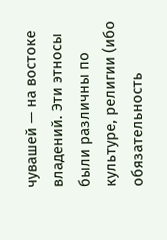чувашей — на востоке владений. Эти этносы были различны по культуре, религии (ибо обязательность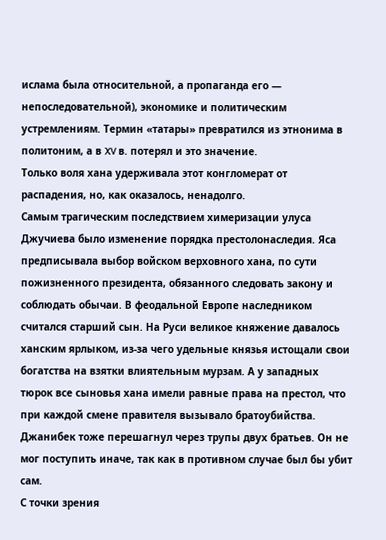ислама была относительной, а пропаганда его — непоследовательной), экономике и политическим устремлениям. Термин «татары» превратился из этнонима в политоним, а в XV в. потерял и это значение.
Только воля хана удерживала этот конгломерат от распадения, но, как оказалось, ненадолго.
Самым трагическим последствием химеризации улуса Джучиева было изменение порядка престолонаследия. Яса предписывала выбор войском верховного хана, по сути пожизненного президента, обязанного следовать закону и соблюдать обычаи. В феодальной Европе наследником считался старший сын. На Руси великое княжение давалось ханским ярлыком, из‑за чего удельные князья истощали свои богатства на взятки влиятельным мурзам. А у западных тюрок все сыновья хана имели равные права на престол, что при каждой смене правителя вызывало братоубийства. Джанибек тоже перешагнул через трупы двух братьев. Он не мог поступить иначе, так как в противном случае был бы убит сам.
С точки зрения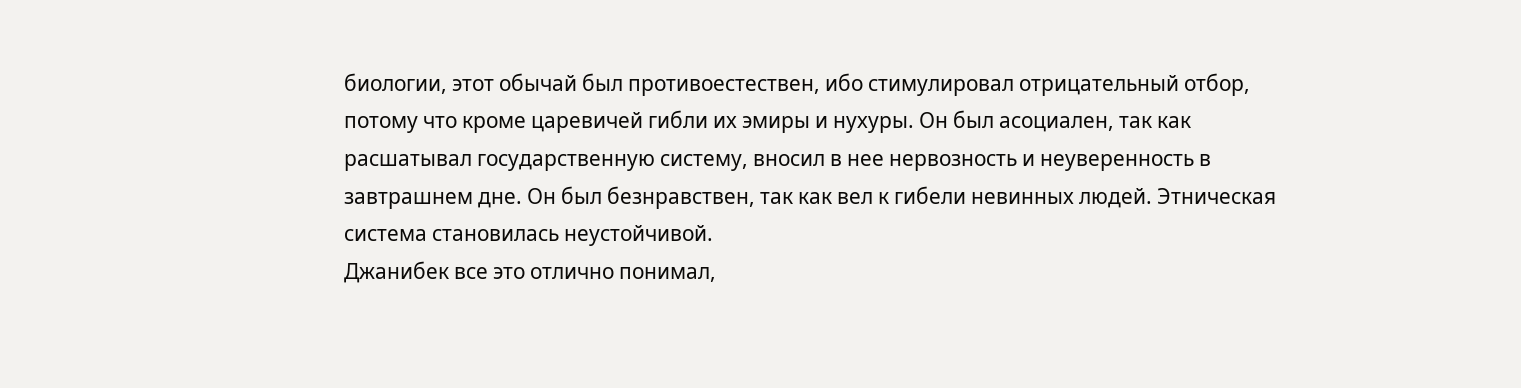биологии, этот обычай был противоестествен, ибо стимулировал отрицательный отбор, потому что кроме царевичей гибли их эмиры и нухуры. Он был асоциален, так как расшатывал государственную систему, вносил в нее нервозность и неуверенность в завтрашнем дне. Он был безнравствен, так как вел к гибели невинных людей. Этническая система становилась неустойчивой.
Джанибек все это отлично понимал,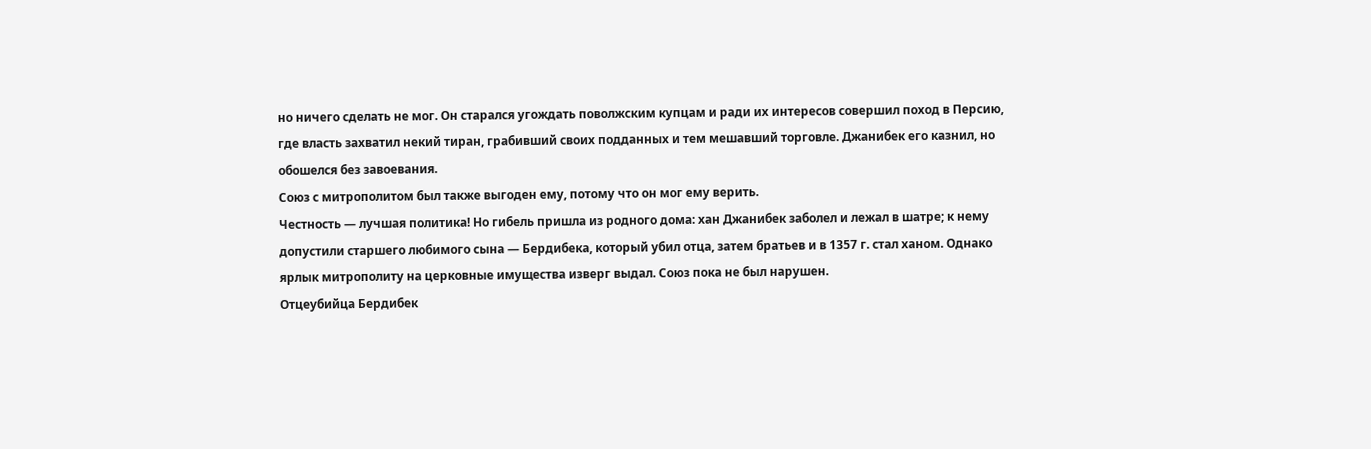но ничего сделать не мог. Он старался угождать поволжским купцам и ради их интересов совершил поход в Персию, где власть захватил некий тиран, грабивший своих подданных и тем мешавший торговле. Джанибек его казнил, но обошелся без завоевания.
Союз с митрополитом был также выгоден ему, потому что он мог ему верить.
Честность — лучшая политика! Но гибель пришла из родного дома: хан Джанибек заболел и лежал в шатре; к нему допустили старшего любимого сына — Бердибека, который убил отца, затем братьев и в 1357 г. стал ханом. Однако ярлык митрополиту на церковные имущества изверг выдал. Союз пока не был нарушен.
Отцеубийца Бердибек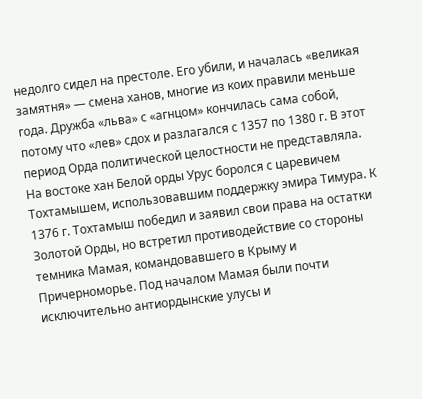недолго сидел на престоле. Его убили, и началась «великая замятня» — смена ханов, многие из коих правили меньше года. Дружба «льва» с «агнцом» кончилась сама собой, потому что «лев» сдох и разлагался с 1357 по 1380 г. В этот период Орда политической целостности не представляла. На востоке хан Белой орды Урус боролся с царевичем Тохтамышем, использовавшим поддержку эмира Тимура. К 1376 г. Тохтамыш победил и заявил свои права на остатки Золотой Орды, но встретил противодействие со стороны темника Мамая, командовавшего в Крыму и Причерноморье. Под началом Мамая были почти исключительно антиордынские улусы и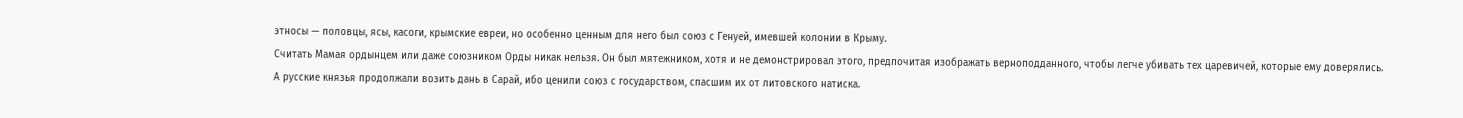этносы — половцы, ясы, касоги, крымские евреи, но особенно ценным для него был союз с Генуей, имевшей колонии в Крыму.
Считать Мамая ордынцем или даже союзником Орды никак нельзя. Он был мятежником, хотя и не демонстрировал этого, предпочитая изображать верноподданного, чтобы легче убивать тех царевичей, которые ему доверялись.
А русские князья продолжали возить дань в Сарай, ибо ценили союз с государством, спасшим их от литовского натиска.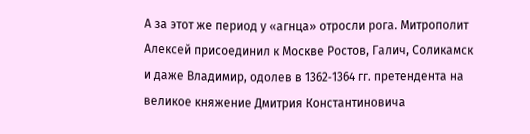А за этот же период у «агнца» отросли рога. Митрополит Алексей присоединил к Москве Ростов, Галич, Соликамск и даже Владимир, одолев в 1362‑1364 гг. претендента на великое княжение Дмитрия Константиновича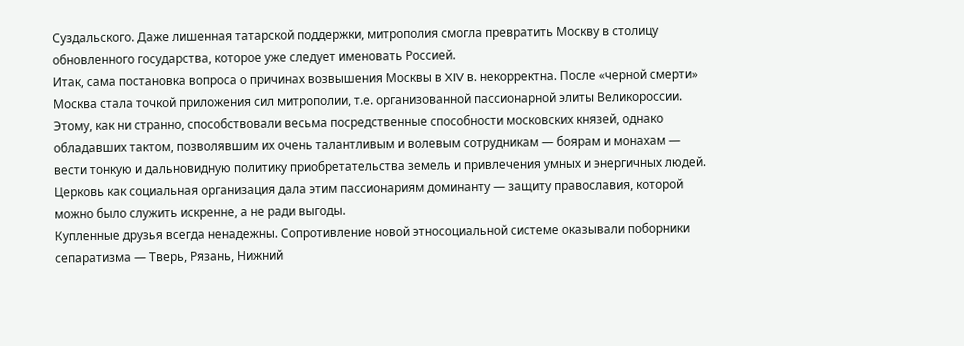Суздальского. Даже лишенная татарской поддержки, митрополия смогла превратить Москву в столицу обновленного государства, которое уже следует именовать Россией.
Итак, сама постановка вопроса о причинах возвышения Москвы в XIV в. некорректна. После «черной смерти» Москва стала точкой приложения сил митрополии, т.е. организованной пассионарной элиты Великороссии. Этому, как ни странно, способствовали весьма посредственные способности московских князей, однако обладавших тактом, позволявшим их очень талантливым и волевым сотрудникам — боярам и монахам — вести тонкую и дальновидную политику приобретательства земель и привлечения умных и энергичных людей.
Церковь как социальная организация дала этим пассионариям доминанту — защиту православия, которой можно было служить искренне, а не ради выгоды.
Купленные друзья всегда ненадежны. Сопротивление новой этносоциальной системе оказывали поборники сепаратизма — Тверь, Рязань, Нижний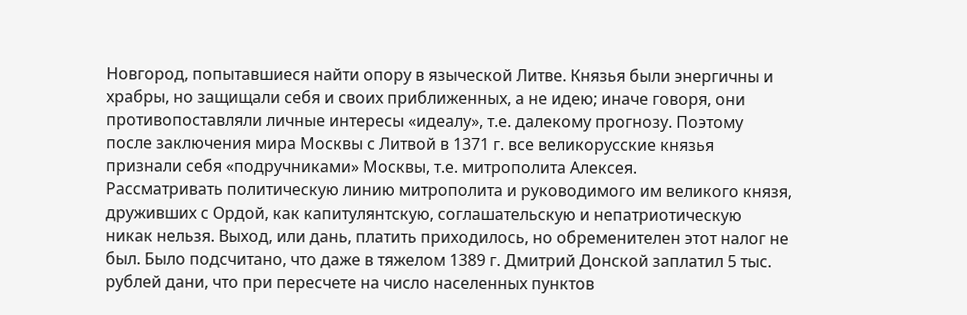Новгород, попытавшиеся найти опору в языческой Литве. Князья были энергичны и храбры, но защищали себя и своих приближенных, а не идею; иначе говоря, они противопоставляли личные интересы «идеалу», т.е. далекому прогнозу. Поэтому после заключения мира Москвы с Литвой в 1371 г. все великорусские князья признали себя «подручниками» Москвы, т.е. митрополита Алексея.
Рассматривать политическую линию митрополита и руководимого им великого князя, друживших с Ордой, как капитулянтскую, соглашательскую и непатриотическую никак нельзя. Выход, или дань, платить приходилось, но обременителен этот налог не был. Было подсчитано, что даже в тяжелом 1389 г. Дмитрий Донской заплатил 5 тыс. рублей дани, что при пересчете на число населенных пунктов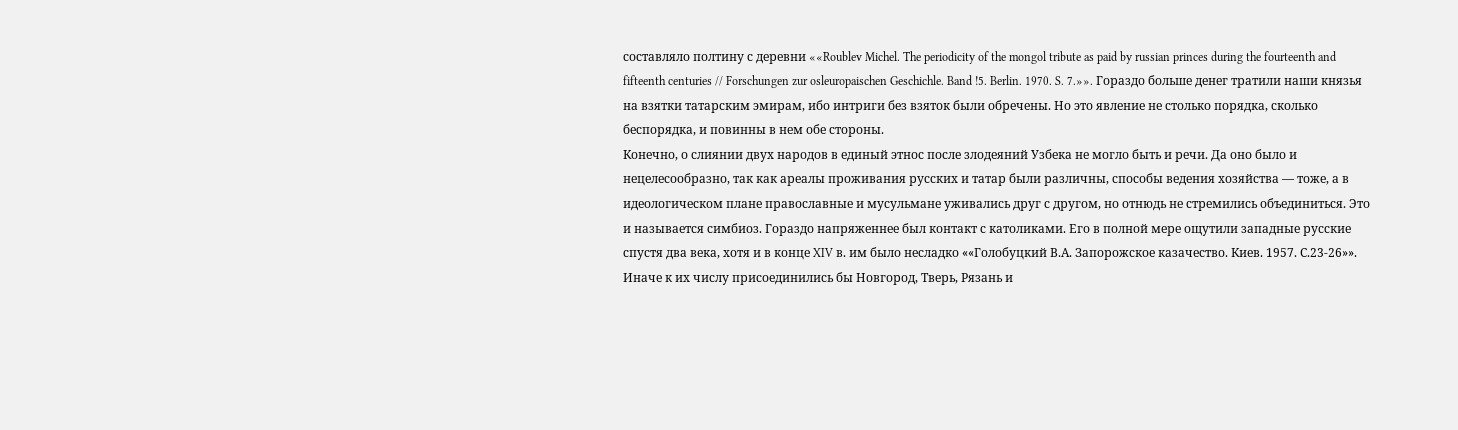составляло полтину с деревни ««Roublev Michel. The periodicity of the mongol tribute as paid by russian princes during the fourteenth and fifteenth centuries // Forschungen zur osleuropaischen Geschichle. Band !5. Berlin. 1970. S. 7.»». Гораздо больше денег тратили наши князья на взятки татарским эмирам, ибо интриги без взяток были обречены. Но это явление не столько порядка, сколько беспорядка, и повинны в нем обе стороны.
Конечно, о слиянии двух народов в единый этнос после злодеяний Узбека не могло быть и речи. Да оно было и нецелесообразно, так как ареалы проживания русских и татар были различны, способы ведения хозяйства — тоже, а в идеологическом плане православные и мусульмане уживались друг с другом, но отнюдь не стремились объединиться. Это и называется симбиоз. Гораздо напряженнее был контакт с католиками. Его в полной мере ощутили западные русские спустя два века, хотя и в конце XIV в. им было несладко ««Голобуцкий В.А. Запорожское казачество. Киев. 1957. С.23‑26»». Иначе к их числу присоединились бы Новгород, Тверь, Рязань и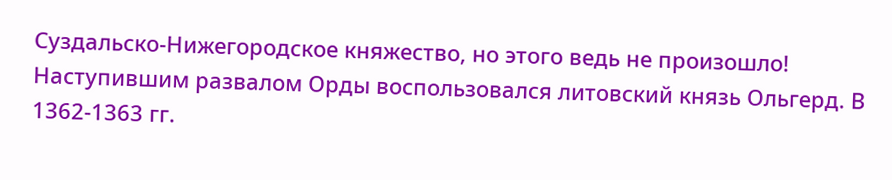Суздальско‑Нижегородское княжество, но этого ведь не произошло!
Наступившим развалом Орды воспользовался литовский князь Ольгерд. В 1362‑1363 гг.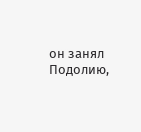он занял Подолию,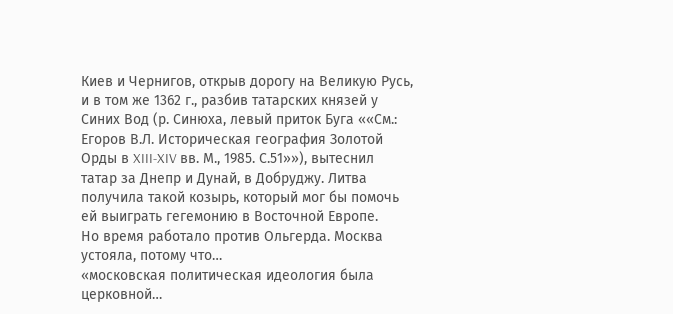Киев и Чернигов, открыв дорогу на Великую Русь, и в том же 1362 г., разбив татарских князей у Синих Вод (р. Синюха, левый приток Буга ««См.: Егоров В.Л. Историческая география Золотой Орды в XIII‑XIV вв. М., 1985. С.51»»), вытеснил татар за Днепр и Дунай, в Добруджу. Литва получила такой козырь, который мог бы помочь ей выиграть гегемонию в Восточной Европе.
Но время работало против Ольгерда. Москва устояла, потому что…
«московская политическая идеология была церковной…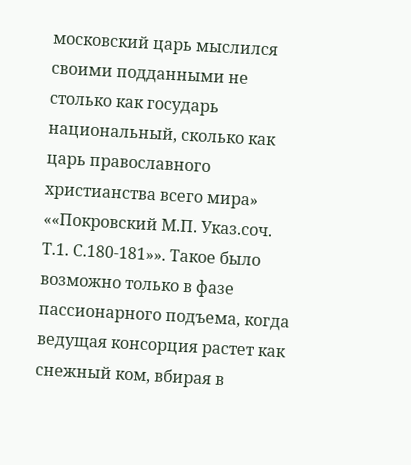московский царь мыслился своими подданными не столько как государь национальный, сколько как царь православного христианства всего мира» ««Покровский М.П. Указ.соч. Т.1. С.180‑181»». Такое было возможно только в фазе пассионарного подъема, когда ведущая консорция растет как снежный ком, вбирая в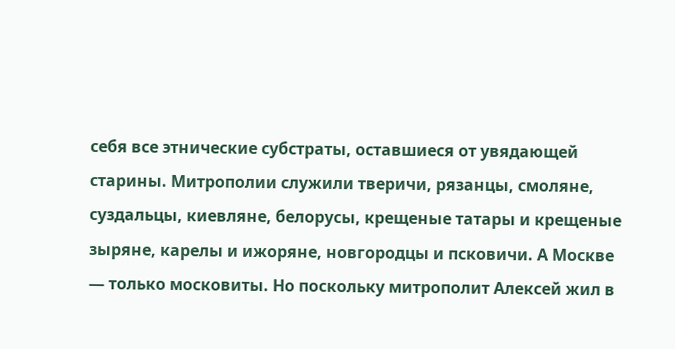себя все этнические субстраты, оставшиеся от увядающей старины. Митрополии служили тверичи, рязанцы, смоляне, суздальцы, киевляне, белорусы, крещеные татары и крещеные зыряне, карелы и ижоряне, новгородцы и псковичи. А Москве — только московиты. Но поскольку митрополит Алексей жил в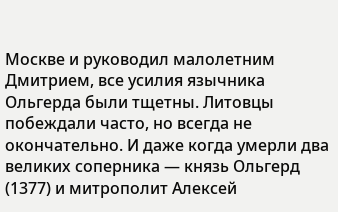Москве и руководил малолетним Дмитрием, все усилия язычника Ольгерда были тщетны. Литовцы побеждали часто, но всегда не окончательно. И даже когда умерли два великих соперника — князь Ольгерд (1377) и митрополит Алексей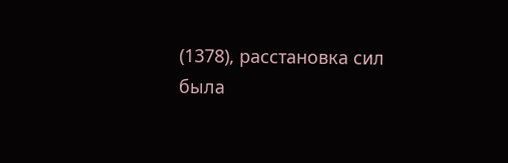(1378), расстановка сил была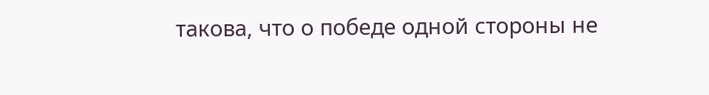такова, что о победе одной стороны не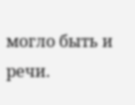могло быть и речи.